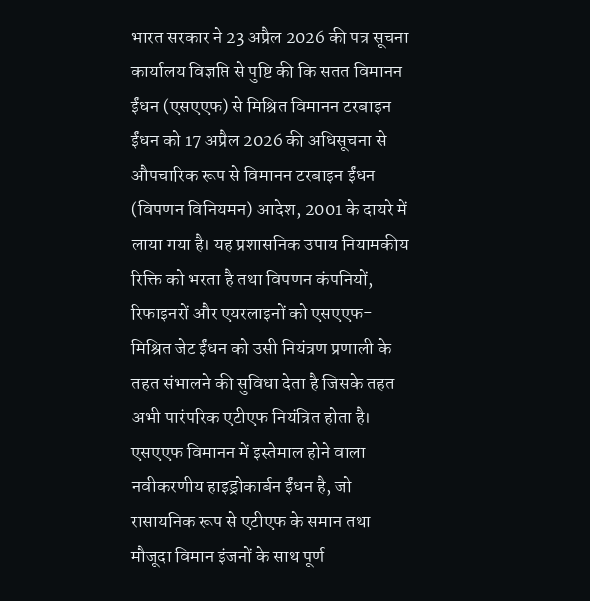भारत सरकार ने 23 अप्रैल 2026 की पत्र सूचना कार्यालय विज्ञप्ति से पुष्टि की कि सतत विमानन ईंधन (एसएएफ) से मिश्रित विमानन टरबाइन ईंधन को 17 अप्रैल 2026 की अधिसूचना से औपचारिक रूप से विमानन टरबाइन ईंधन (विपणन विनियमन) आदेश, 2001 के दायरे में लाया गया है। यह प्रशासनिक उपाय नियामकीय रिक्ति को भरता है तथा विपणन कंपनियों, रिफाइनरों और एयरलाइनों को एसएएफ-मिश्रित जेट ईंधन को उसी नियंत्रण प्रणाली के तहत संभालने की सुविधा देता है जिसके तहत अभी पारंपरिक एटीएफ नियंत्रित होता है। एसएएफ विमानन में इस्तेमाल होने वाला नवीकरणीय हाइड्रोकार्बन ईंधन है, जो रासायनिक रूप से एटीएफ के समान तथा मौजूदा विमान इंजनों के साथ पूर्ण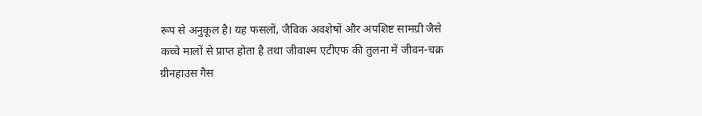रूप से अनुकूल है। यह फसलों, जैविक अवशेषों और अपशिष्ट सामग्री जैसे कच्चे मालों से प्राप्त होता है तथा जीवाश्म एटीएफ की तुलना में जीवन-चक्र ग्रीनहाउस गैस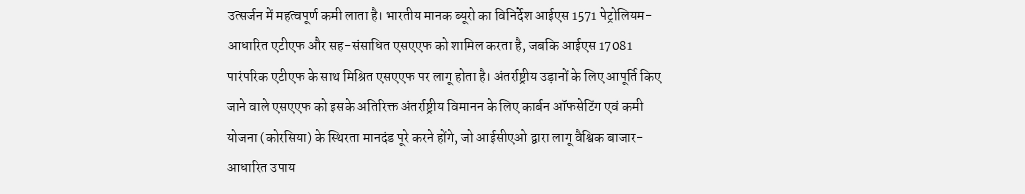उत्सर्जन में महत्वपूर्ण कमी लाता है। भारतीय मानक ब्यूरो का विनिर्देश आईएस 1571 पेट्रोलियम-आधारित एटीएफ और सह-संसाधित एसएएफ को शामिल करता है, जबकि आईएस 17081 पारंपरिक एटीएफ के साथ मिश्रित एसएएफ पर लागू होता है। अंतर्राष्ट्रीय उड़ानों के लिए आपूर्ति किए जाने वाले एसएएफ को इसके अतिरिक्त अंतर्राष्ट्रीय विमानन के लिए कार्बन ऑफसेटिंग एवं कमी योजना (कोरसिया) के स्थिरता मानदंड पूरे करने होंगे, जो आईसीएओ द्वारा लागू वैश्विक बाजार-आधारित उपाय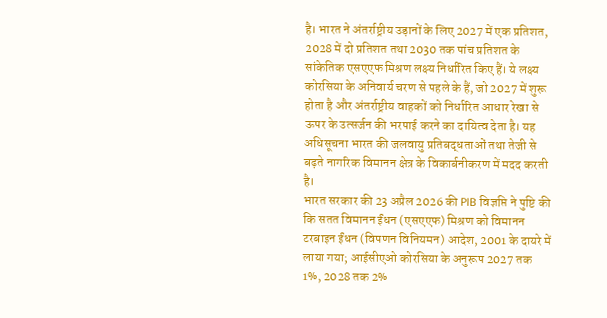है। भारत ने अंतर्राष्ट्रीय उड़ानों के लिए 2027 में एक प्रतिशत, 2028 में दो प्रतिशत तथा 2030 तक पांच प्रतिशत के सांकेतिक एसएएफ मिश्रण लक्ष्य निर्धारित किए हैं। ये लक्ष्य कोरसिया के अनिवार्य चरण से पहले के हैं, जो 2027 में शुरू होता है और अंतर्राष्ट्रीय वाहकों को निर्धारित आधार रेखा से ऊपर के उत्सर्जन की भरपाई करने का दायित्व देता है। यह अधिसूचना भारत की जलवायु प्रतिबद्धताओं तथा तेजी से बढ़ते नागरिक विमानन क्षेत्र के विकार्बनीकरण में मदद करती है।
भारत सरकार की 23 अप्रैल 2026 की PIB विज्ञप्ति ने पुष्टि की कि सतत विमानन ईंधन (एसएएफ) मिश्रण को विमानन टरबाइन ईंधन (विपणन विनियमन) आदेश, 2001 के दायरे में लाया गया; आईसीएओ कोरसिया के अनुरूप 2027 तक 1%, 2028 तक 2%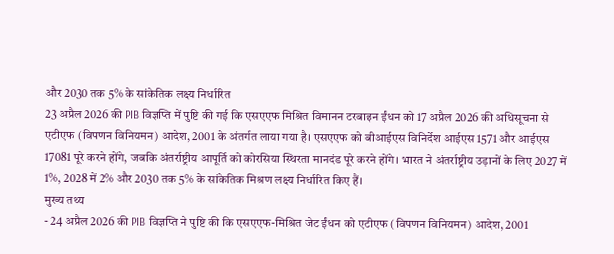और 2030 तक 5% के सांकेतिक लक्ष्य निर्धारित
23 अप्रैल 2026 की PIB विज्ञप्ति में पुष्टि की गई कि एसएएफ मिश्रित विमानन टरबाइन ईंधन को 17 अप्रैल 2026 की अधिसूचना से एटीएफ (विपणन विनियमन) आदेश, 2001 के अंतर्गत लाया गया है। एसएएफ को बीआईएस विनिर्देश आईएस 1571 और आईएस 17081 पूरे करने होंगे, जबकि अंतर्राष्ट्रीय आपूर्ति को कोरसिया स्थिरता मानदंड पूरे करने होंगे। भारत ने अंतर्राष्ट्रीय उड़ानों के लिए 2027 में 1%, 2028 में 2% और 2030 तक 5% के सांकेतिक मिश्रण लक्ष्य निर्धारित किए हैं।
मुख्य तथ्य
- 24 अप्रैल 2026 की PIB विज्ञप्ति ने पुष्टि की कि एसएएफ-मिश्रित जेट ईंधन को एटीएफ (विपणन विनियमन) आदेश, 2001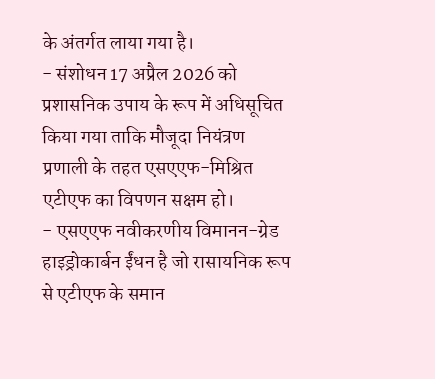के अंतर्गत लाया गया है।
- संशोधन 17 अप्रैल 2026 को प्रशासनिक उपाय के रूप में अधिसूचित किया गया ताकि मौजूदा नियंत्रण प्रणाली के तहत एसएएफ-मिश्रित एटीएफ का विपणन सक्षम हो।
- एसएएफ नवीकरणीय विमानन-ग्रेड हाइड्रोकार्बन ईंधन है जो रासायनिक रूप से एटीएफ के समान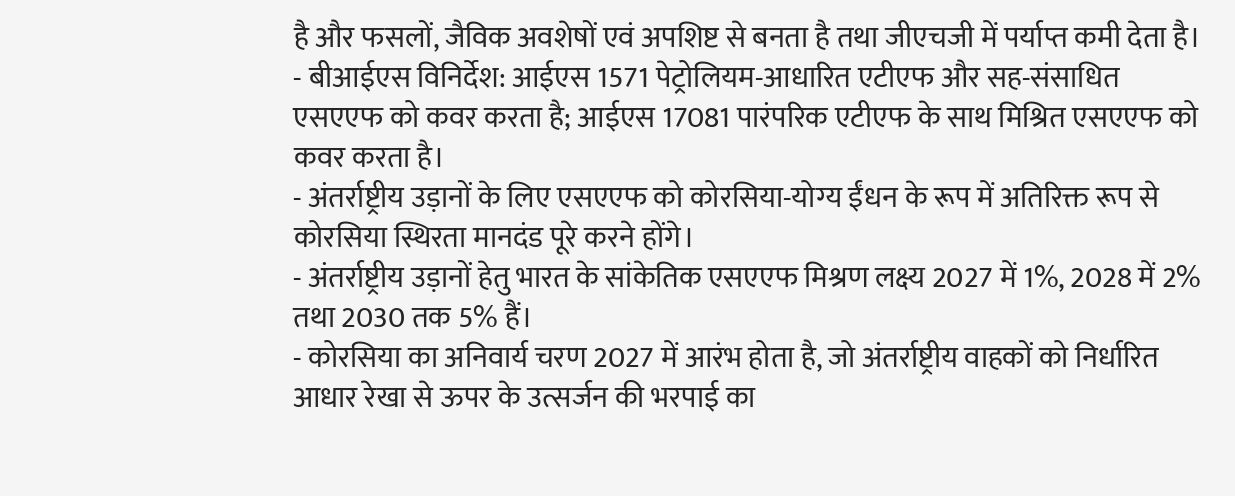है और फसलों, जैविक अवशेषों एवं अपशिष्ट से बनता है तथा जीएचजी में पर्याप्त कमी देता है।
- बीआईएस विनिर्देश: आईएस 1571 पेट्रोलियम-आधारित एटीएफ और सह-संसाधित एसएएफ को कवर करता है; आईएस 17081 पारंपरिक एटीएफ के साथ मिश्रित एसएएफ को कवर करता है।
- अंतर्राष्ट्रीय उड़ानों के लिए एसएएफ को कोरसिया-योग्य ईंधन के रूप में अतिरिक्त रूप से कोरसिया स्थिरता मानदंड पूरे करने होंगे।
- अंतर्राष्ट्रीय उड़ानों हेतु भारत के सांकेतिक एसएएफ मिश्रण लक्ष्य 2027 में 1%, 2028 में 2% तथा 2030 तक 5% हैं।
- कोरसिया का अनिवार्य चरण 2027 में आरंभ होता है, जो अंतर्राष्ट्रीय वाहकों को निर्धारित आधार रेखा से ऊपर के उत्सर्जन की भरपाई का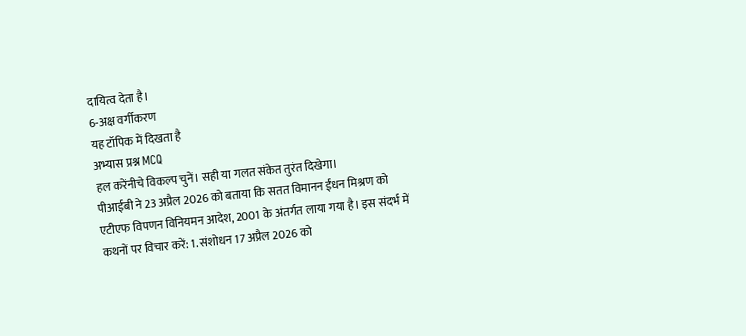दायित्व देता है।
6-अक्ष वर्गीकरण
यह टॉपिक में दिखता है
अभ्यास प्रश्न MCQ
हल करेंनीचे विकल्प चुनें। सही या गलत संकेत तुरंत दिखेगा।
पीआईबी ने 23 अप्रैल 2026 को बताया कि सतत विमानन ईंधन मिश्रण को एटीएफ विपणन विनियमन आदेश, 2001 के अंतर्गत लाया गया है। इस संदर्भ में कथनों पर विचार करें: 1. संशोधन 17 अप्रैल 2026 को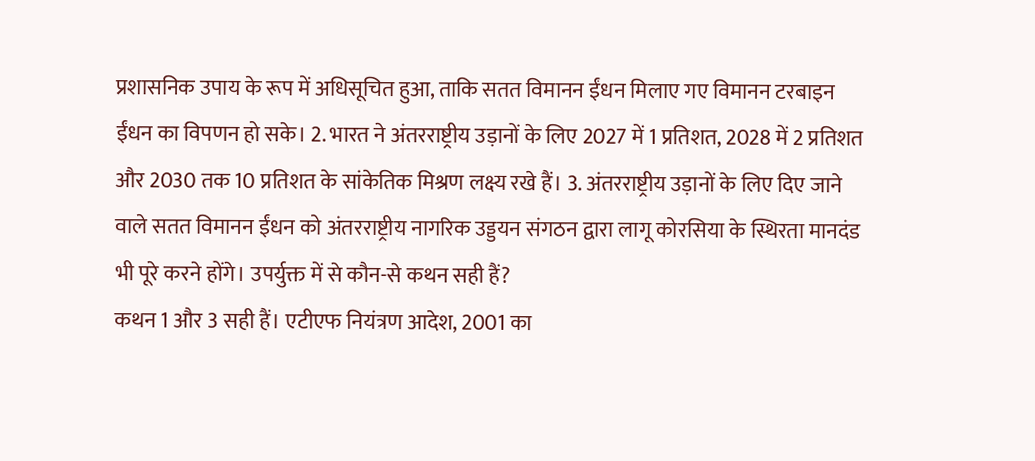प्रशासनिक उपाय के रूप में अधिसूचित हुआ, ताकि सतत विमानन ईंधन मिलाए गए विमानन टरबाइन ईंधन का विपणन हो सके। 2. भारत ने अंतरराष्ट्रीय उड़ानों के लिए 2027 में 1 प्रतिशत, 2028 में 2 प्रतिशत और 2030 तक 10 प्रतिशत के सांकेतिक मिश्रण लक्ष्य रखे हैं। 3. अंतरराष्ट्रीय उड़ानों के लिए दिए जाने वाले सतत विमानन ईंधन को अंतरराष्ट्रीय नागरिक उड्डयन संगठन द्वारा लागू कोरसिया के स्थिरता मानदंड भी पूरे करने होंगे। उपर्युक्त में से कौन-से कथन सही हैं?
कथन 1 और 3 सही हैं। एटीएफ नियंत्रण आदेश, 2001 का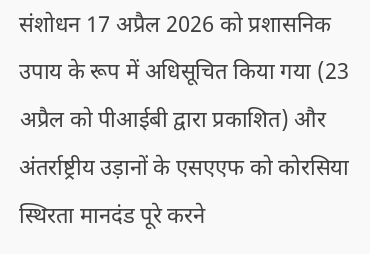संशोधन 17 अप्रैल 2026 को प्रशासनिक उपाय के रूप में अधिसूचित किया गया (23 अप्रैल को पीआईबी द्वारा प्रकाशित) और अंतर्राष्ट्रीय उड़ानों के एसएएफ को कोरसिया स्थिरता मानदंड पूरे करने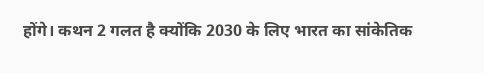होंगे। कथन 2 गलत है क्योंकि 2030 के लिए भारत का सांकेतिक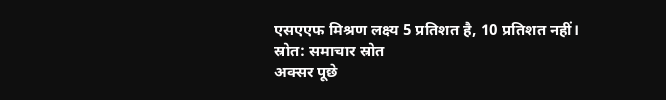एसएएफ मिश्रण लक्ष्य 5 प्रतिशत है, 10 प्रतिशत नहीं।
स्रोत: समाचार स्रोत
अक्सर पूछे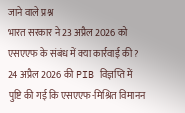जाने वाले प्रश्न
भारत सरकार ने 23 अप्रैल 2026 को एसएएफ के संबंध में क्या कार्रवाई की?
24 अप्रैल 2026 की PIB विज्ञप्ति में पुष्टि की गई कि एसएएफ-मिश्रित विमानन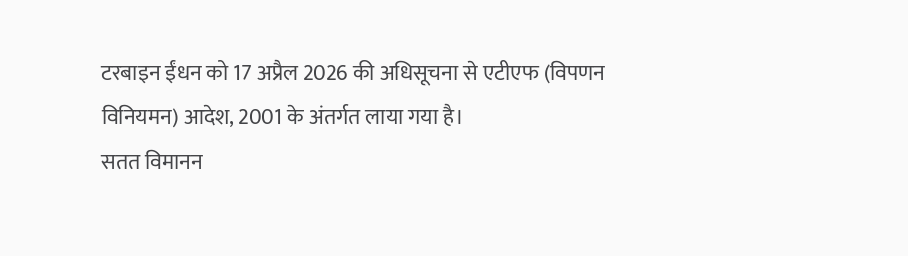टरबाइन ईंधन को 17 अप्रैल 2026 की अधिसूचना से एटीएफ (विपणन विनियमन) आदेश, 2001 के अंतर्गत लाया गया है।
सतत विमानन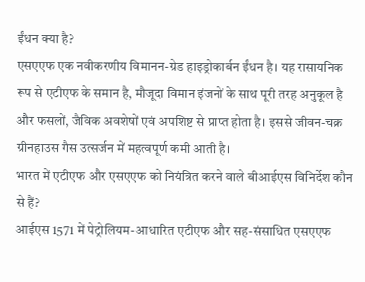ईंधन क्या है?
एसएएफ एक नवीकरणीय विमानन-ग्रेड हाइड्रोकार्बन ईंधन है। यह रासायनिक रूप से एटीएफ के समान है, मौजूदा विमान इंजनों के साथ पूरी तरह अनुकूल है और फसलों, जैविक अवशेषों एवं अपशिष्ट से प्राप्त होता है। इससे जीवन-चक्र ग्रीनहाउस गैस उत्सर्जन में महत्वपूर्ण कमी आती है।
भारत में एटीएफ और एसएएफ को नियंत्रित करने वाले बीआईएस विनिर्देश कौन से हैं?
आईएस 1571 में पेट्रोलियम-आधारित एटीएफ और सह-संसाधित एसएएफ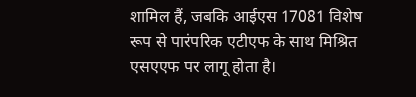शामिल हैं, जबकि आईएस 17081 विशेष रूप से पारंपरिक एटीएफ के साथ मिश्रित एसएएफ पर लागू होता है।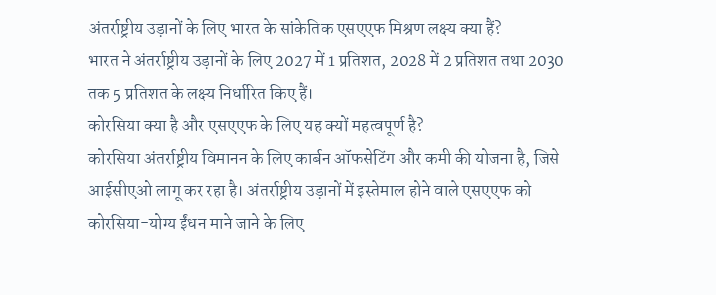अंतर्राष्ट्रीय उड़ानों के लिए भारत के सांकेतिक एसएएफ मिश्रण लक्ष्य क्या हैं?
भारत ने अंतर्राष्ट्रीय उड़ानों के लिए 2027 में 1 प्रतिशत, 2028 में 2 प्रतिशत तथा 2030 तक 5 प्रतिशत के लक्ष्य निर्धारित किए हैं।
कोरसिया क्या है और एसएएफ के लिए यह क्यों महत्वपूर्ण है?
कोरसिया अंतर्राष्ट्रीय विमानन के लिए कार्बन ऑफसेटिंग और कमी की योजना है, जिसे आईसीएओ लागू कर रहा है। अंतर्राष्ट्रीय उड़ानों में इस्तेमाल होने वाले एसएएफ को कोरसिया-योग्य ईंधन माने जाने के लिए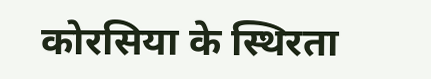कोरसिया के स्थिरता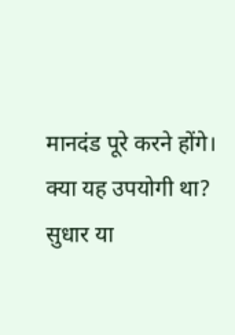मानदंड पूरे करने होंगे।
क्या यह उपयोगी था?
सुधार या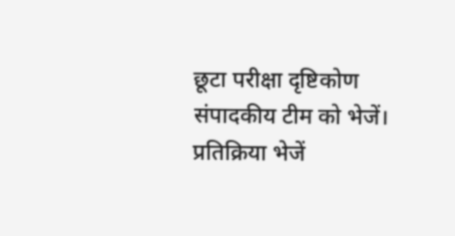छूटा परीक्षा दृष्टिकोण संपादकीय टीम को भेजें।
प्रतिक्रिया भेजें